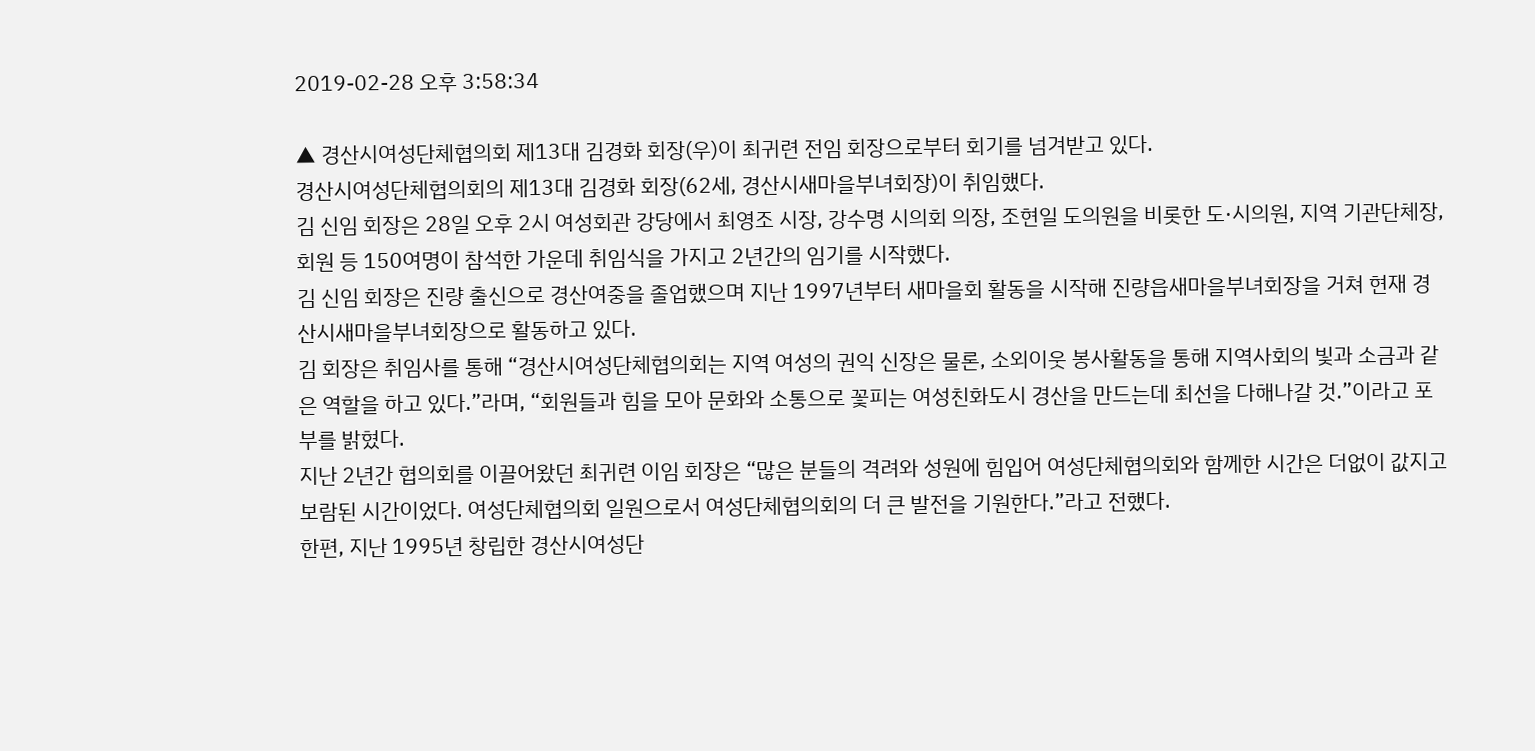2019-02-28 오후 3:58:34

▲ 경산시여성단체협의회 제13대 김경화 회장(우)이 최귀련 전임 회장으로부터 회기를 넘겨받고 있다.
경산시여성단체협의회의 제13대 김경화 회장(62세, 경산시새마을부녀회장)이 취임했다.
김 신임 회장은 28일 오후 2시 여성회관 강당에서 최영조 시장, 강수명 시의회 의장, 조현일 도의원을 비롯한 도·시의원, 지역 기관단체장, 회원 등 150여명이 참석한 가운데 취임식을 가지고 2년간의 임기를 시작했다.
김 신임 회장은 진량 출신으로 경산여중을 졸업했으며 지난 1997년부터 새마을회 활동을 시작해 진량읍새마을부녀회장을 거쳐 현재 경산시새마을부녀회장으로 활동하고 있다.
김 회장은 취임사를 통해 “경산시여성단체협의회는 지역 여성의 권익 신장은 물론, 소외이웃 봉사활동을 통해 지역사회의 빛과 소금과 같은 역할을 하고 있다.”라며, “회원들과 힘을 모아 문화와 소통으로 꽃피는 여성친화도시 경산을 만드는데 최선을 다해나갈 것.”이라고 포부를 밝혔다.
지난 2년간 협의회를 이끌어왔던 최귀련 이임 회장은 “많은 분들의 격려와 성원에 힘입어 여성단체협의회와 함께한 시간은 더없이 값지고 보람된 시간이었다. 여성단체협의회 일원으로서 여성단체협의회의 더 큰 발전을 기원한다.”라고 전했다.
한편, 지난 1995년 창립한 경산시여성단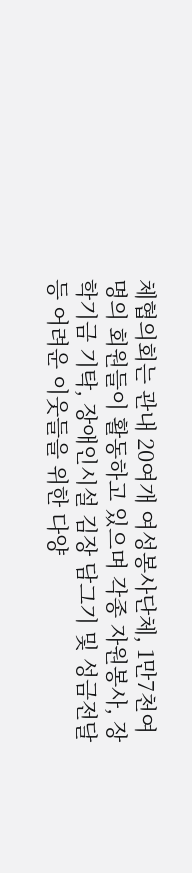체협의회는 관내 20여개 여성봉사단체, 1만7천여명의 회원들이 활동하고 있으며 각종 자원봉사, 장학기금 기탁, 장애인시설 김장 담그기 및 성금전달 등 어려운 이웃들을 위한 다양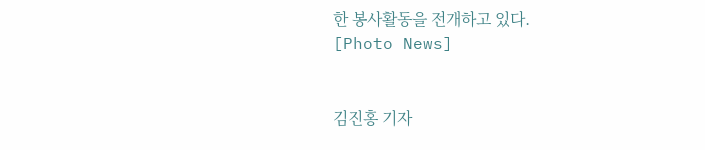한 봉사활동을 전개하고 있다.
[Photo News]


김진홍 기자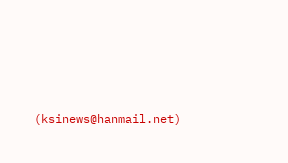(ksinews@hanmail.net)